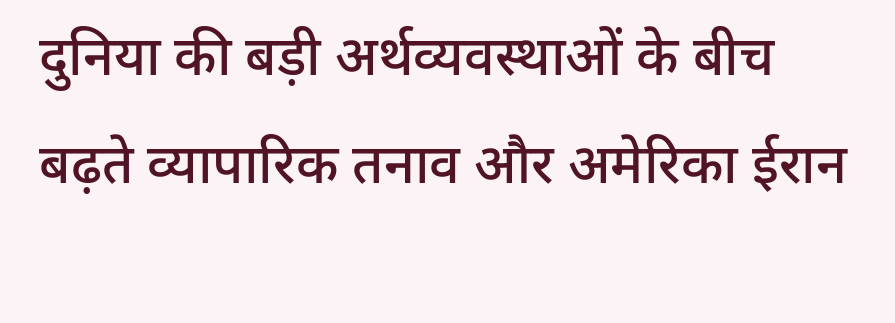दुनिया की बड़ी अर्थव्यवस्थाओं के बीच बढ़ते व्यापारिक तनाव और अमेरिका ईरान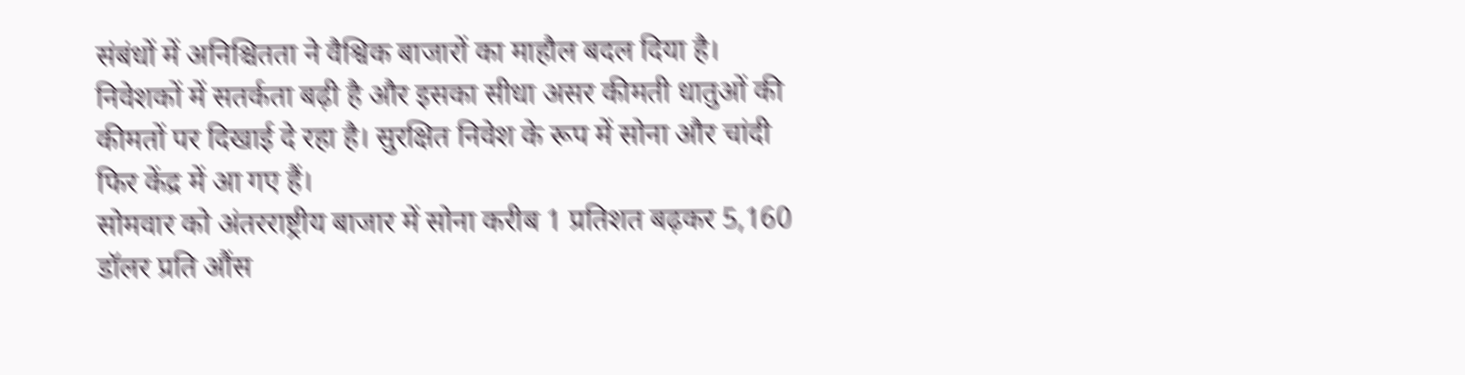संबंधों में अनिश्चितता ने वैश्विक बाजारों का माहौल बदल दिया है। निवेशकों में सतर्कता बढ़ी है और इसका सीधा असर कीमती धातुओं की कीमतों पर दिखाई दे रहा है। सुरक्षित निवेश के रूप में सोना और चांदी फिर केंद्र में आ गए हैं।
सोमवार को अंतरराष्ट्रीय बाजार में सोना करीब 1 प्रतिशत बढ़कर 5,160 डॉलर प्रति औंस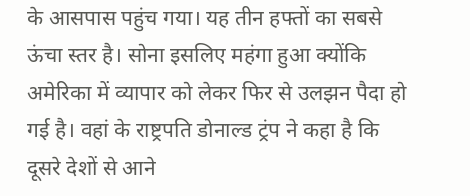के आसपास पहुंच गया। यह तीन हफ्तों का सबसे ऊंचा स्तर है। सोना इसलिए महंगा हुआ क्योंकि अमेरिका में व्यापार को लेकर फिर से उलझन पैदा हो गई है। वहां के राष्ट्रपति डोनाल्ड ट्रंप ने कहा है कि दूसरे देशों से आने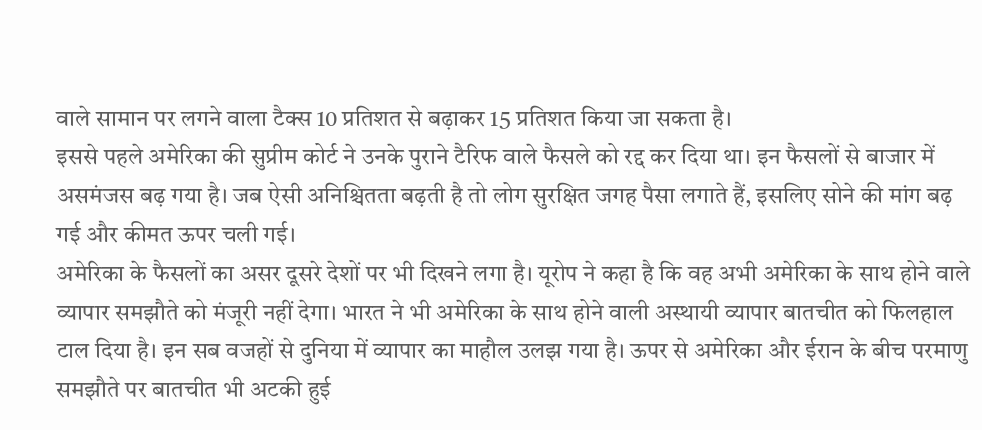वाले सामान पर लगने वाला टैक्स 10 प्रतिशत से बढ़ाकर 15 प्रतिशत किया जा सकता है।
इससे पहले अमेरिका की सुप्रीम कोर्ट ने उनके पुराने टैरिफ वाले फैसले को रद्द कर दिया था। इन फैसलों से बाजार में असमंजस बढ़ गया है। जब ऐसी अनिश्चितता बढ़ती है तो लोग सुरक्षित जगह पैसा लगाते हैं, इसलिए सोने की मांग बढ़ गई और कीमत ऊपर चली गई।
अमेरिका के फैसलों का असर दूसरे देशों पर भी दिखने लगा है। यूरोप ने कहा है कि वह अभी अमेरिका के साथ होने वाले व्यापार समझौते को मंजूरी नहीं देगा। भारत ने भी अमेरिका के साथ होने वाली अस्थायी व्यापार बातचीत को फिलहाल टाल दिया है। इन सब वजहों से दुनिया में व्यापार का माहौल उलझ गया है। ऊपर से अमेरिका और ईरान के बीच परमाणु समझौते पर बातचीत भी अटकी हुई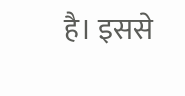है। इससे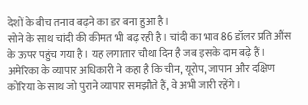देशों के बीच तनाव बढ़ने का डर बना हुआ है।
सोने के साथ चांदी की कीमत भी बढ़ रही है। चांदी का भाव 86 डॉलर प्रति औंस के ऊपर पहुंच गया है। यह लगातार चौथा दिन है जब इसके दाम बढ़े हैं। अमेरिका के व्यापार अधिकारी ने कहा है कि चीन, यूरोप, जापान और दक्षिण कोरिया के साथ जो पुराने व्यापार समझौते हैं, वे अभी जारी रहेंगे।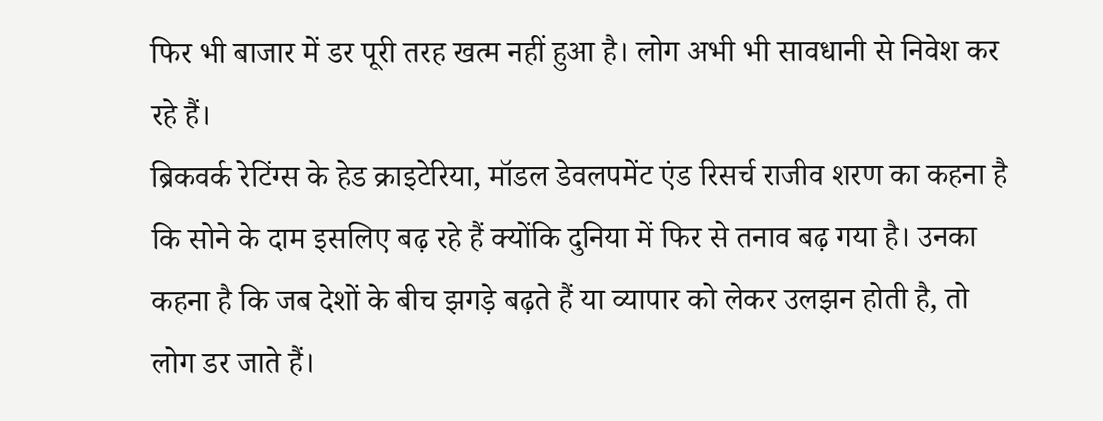फिर भी बाजार में डर पूरी तरह खत्म नहीं हुआ है। लोग अभी भी सावधानी से निवेश कर रहे हैं।
ब्रिकवर्क रेटिंग्स के हेड क्राइटेरिया, मॉडल डेवलपमेंट एंड रिसर्च राजीव शरण का कहना है कि सोने के दाम इसलिए बढ़ रहे हैं क्योंकि दुनिया में फिर से तनाव बढ़ गया है। उनका कहना है कि जब देशों के बीच झगड़े बढ़ते हैं या व्यापार को लेकर उलझन होती है, तो लोग डर जाते हैं।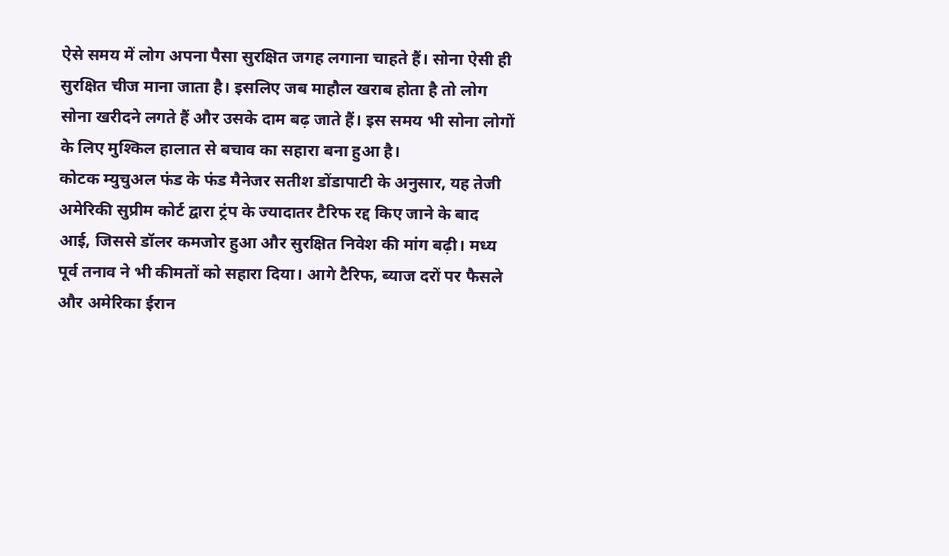ऐसे समय में लोग अपना पैसा सुरक्षित जगह लगाना चाहते हैं। सोना ऐसी ही सुरक्षित चीज माना जाता है। इसलिए जब माहौल खराब होता है तो लोग सोना खरीदने लगते हैं और उसके दाम बढ़ जाते हैं। इस समय भी सोना लोगों के लिए मुश्किल हालात से बचाव का सहारा बना हुआ है।
कोटक म्युचुअल फंड के फंड मैनेजर सतीश डोंडापाटी के अनुसार, यह तेजी अमेरिकी सुप्रीम कोर्ट द्वारा ट्रंप के ज्यादातर टैरिफ रद्द किए जाने के बाद आई, जिससे डॉलर कमजोर हुआ और सुरक्षित निवेश की मांग बढ़ी। मध्य पूर्व तनाव ने भी कीमतों को सहारा दिया। आगे टैरिफ, ब्याज दरों पर फैसले और अमेरिका ईरान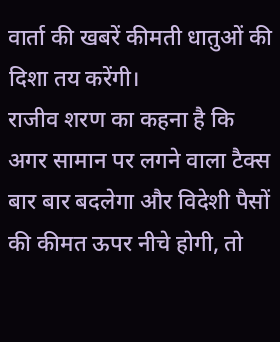वार्ता की खबरें कीमती धातुओं की दिशा तय करेंगी।
राजीव शरण का कहना है कि अगर सामान पर लगने वाला टैक्स बार बार बदलेगा और विदेशी पैसों की कीमत ऊपर नीचे होगी, तो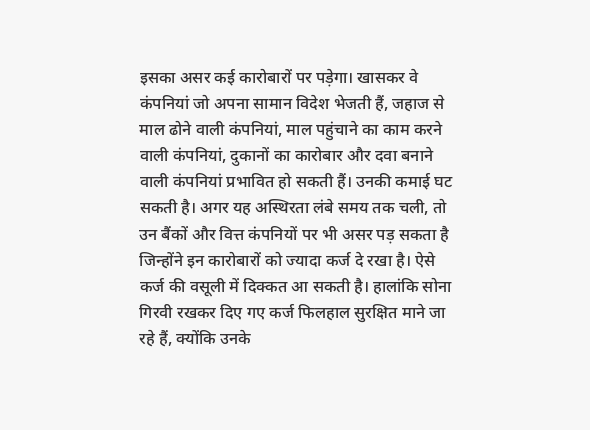इसका असर कई कारोबारों पर पड़ेगा। खासकर वे कंपनियां जो अपना सामान विदेश भेजती हैं, जहाज से माल ढोने वाली कंपनियां, माल पहुंचाने का काम करने वाली कंपनियां, दुकानों का कारोबार और दवा बनाने वाली कंपनियां प्रभावित हो सकती हैं। उनकी कमाई घट सकती है। अगर यह अस्थिरता लंबे समय तक चली, तो उन बैंकों और वित्त कंपनियों पर भी असर पड़ सकता है जिन्होंने इन कारोबारों को ज्यादा कर्ज दे रखा है। ऐसे कर्ज की वसूली में दिक्कत आ सकती है। हालांकि सोना गिरवी रखकर दिए गए कर्ज फिलहाल सुरक्षित माने जा रहे हैं, क्योंकि उनके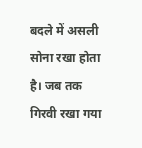बदले में असली सोना रखा होता है। जब तक गिरवी रखा गया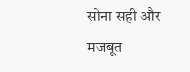सोना सही और मजबूत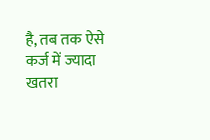है, तब तक ऐसे कर्ज में ज्यादा खतरा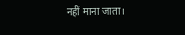नहीं माना जाता।